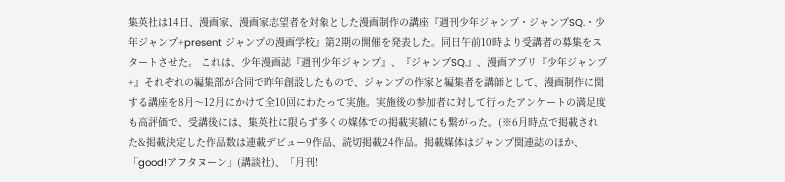集英社は14日、漫画家、漫画家志望者を対象とした漫画制作の講座『週刊少年ジャンプ・ジャンプSQ.・少年ジャンプ+present ジャンプの漫画学校』第2期の開催を発表した。同日午前10時より受講者の募集をスタートさせた。 これは、少年漫画誌『週刊少年ジャンプ』、『ジャンプSQ.』、漫画アプリ『少年ジャンプ+』それぞれの編集部が合同で昨年創設したもので、ジャンプの作家と編集者を講師として、漫画制作に関する講座を8月〜12月にかけて全10回にわたって実施。実施後の参加者に対して行ったアンケートの満足度も高評価で、受講後には、集英社に限らず多くの媒体での掲載実績にも繋がった。(※6月時点で掲載された&掲載決定した作品数は連載デビュー9作品、読切掲載24作品。掲載媒体はジャンプ関連誌のほか、「good!アフタヌーン」(講談社)、「月刊!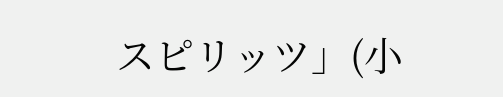スピリッツ」(小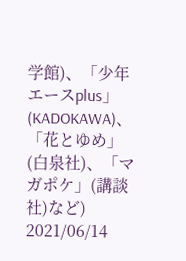学館)、「少年エースplus」(KADOKAWA)、「花とゆめ」(白泉社)、「マガポケ」(講談社)など)
2021/06/14